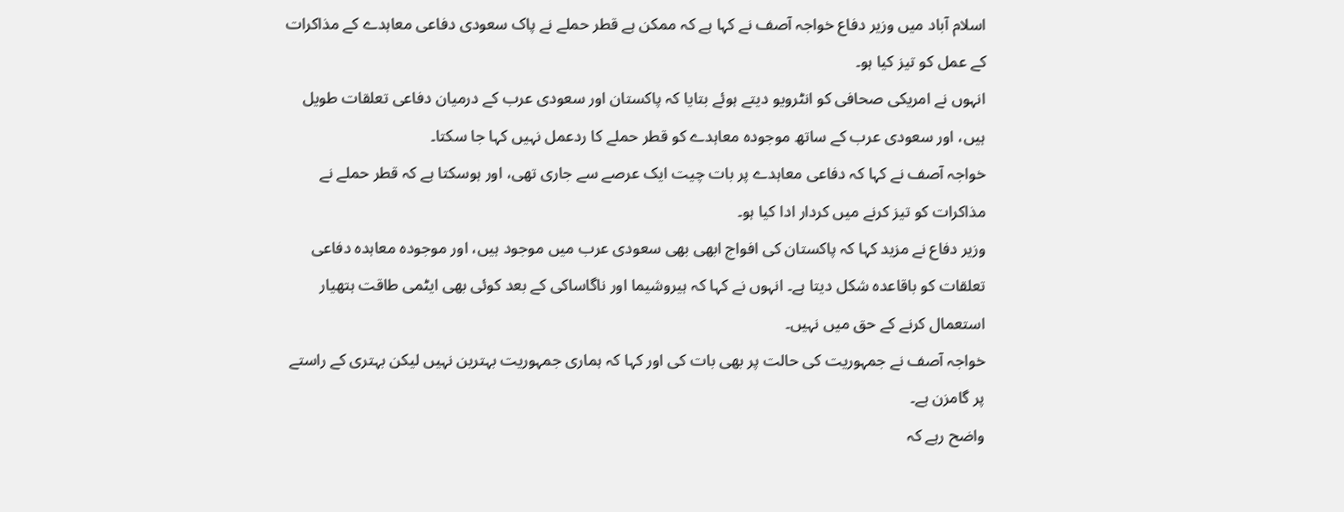اسلام آباد میں وزیر دفاع خواجہ آصف نے کہا ہے کہ ممکن ہے قطر حملے نے پاک سعودی دفاعی معاہدے کے مذاکرات کے عمل کو تیز کیا ہو۔
انہوں نے امریکی صحافی کو انٹرویو دیتے ہوئے بتایا کہ پاکستان اور سعودی عرب کے درمیان دفاعی تعلقات طویل ہیں، اور سعودی عرب کے ساتھ موجودہ معاہدے کو قطر حملے کا ردعمل نہیں کہا جا سکتا۔
خواجہ آصف نے کہا کہ دفاعی معاہدے پر بات چیت ایک عرصے سے جاری تھی، اور ہوسکتا ہے کہ قطر حملے نے مذاکرات کو تیز کرنے میں کردار ادا کیا ہو۔
وزیر دفاع نے مزید کہا کہ پاکستان کی افواج ابھی بھی سعودی عرب میں موجود ہیں، اور موجودہ معاہدہ دفاعی تعلقات کو باقاعدہ شکل دیتا ہے۔ انہوں نے کہا کہ ہیروشیما اور ناگاساکی کے بعد کوئی بھی ایٹمی طاقت ہتھیار استعمال کرنے کے حق میں نہیں۔
خواجہ آصف نے جمہوریت کی حالت پر بھی بات کی اور کہا کہ ہماری جمہوریت بہترین نہیں لیکن بہتری کے راستے پر گامزن ہے۔
واضح رہے کہ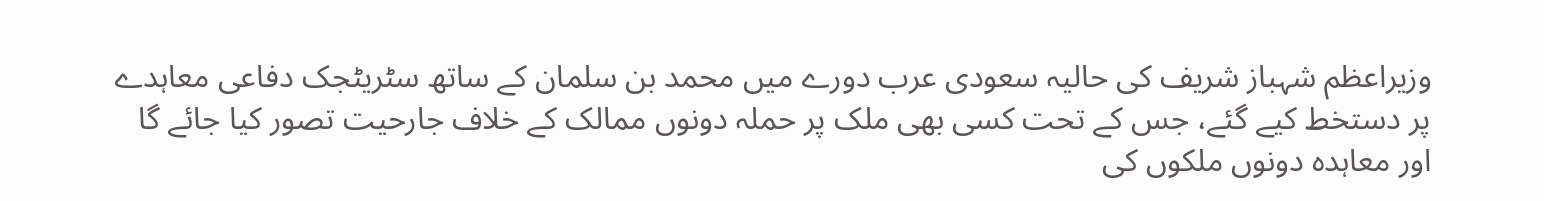وزیراعظم شہباز شریف کی حالیہ سعودی عرب دورے میں محمد بن سلمان کے ساتھ سٹریٹجک دفاعی معاہدے پر دستخط کیے گئے، جس کے تحت کسی بھی ملک پر حملہ دونوں ممالک کے خلاف جارحیت تصور کیا جائے گا اور معاہدہ دونوں ملکوں کی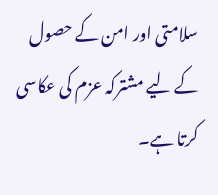سلامتی اور امن کے حصول کے لیے مشترکہ عزم کی عکاسی کرتا ہے۔